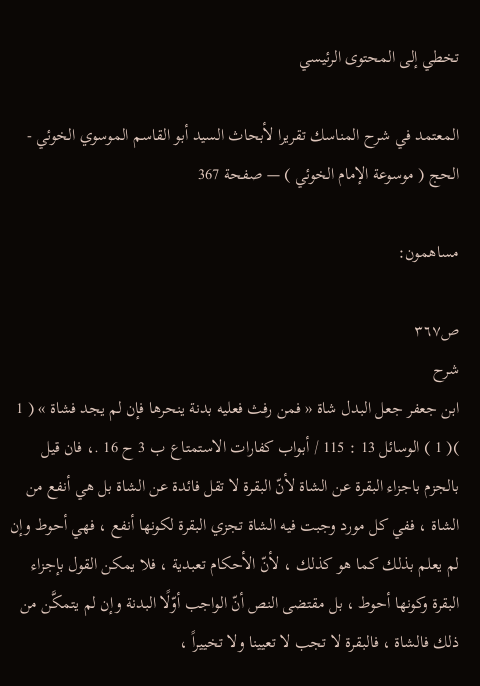تخطي إلى المحتوى الرئيسي

المعتمد في شرح المناسك تقريرا لأبحاث السيد أبو القاسم الموسوي الخوئي - الحج ( موسوعة الإمام الخوئي ) — صفحة 367

مساهمون:

ص٣٦٧
شرح
ابن جعفر جعل البدل شاة « فمن رفث فعليه بدنة ينحرها فإن لم يجد فشاة » ( 1 )( 1 ) الوسائل 13 : 115 / أبواب كفارات الاستمتاع ب 3 ح 16 .، فان قيل بالجزم باجزاء البقرة عن الشاة لأنّ البقرة لا تقل فائدة عن الشاة بل هي أنفع من الشاة ، ففي كل مورد وجبت فيه الشاة تجزي البقرة لكونها أنفع ، فهي أحوط وإن لم يعلم بذلك كما هو كذلك ، لأنّ الأحكام تعبدية ، فلا يمكن القول بإجزاء البقرة وكونها أحوط ، بل مقتضى النص أنّ الواجب أوّلًا البدنة وإن لم يتمكَّن من ذلك فالشاة ، فالبقرة لا تجب لا تعيينا ولا تخييراً ،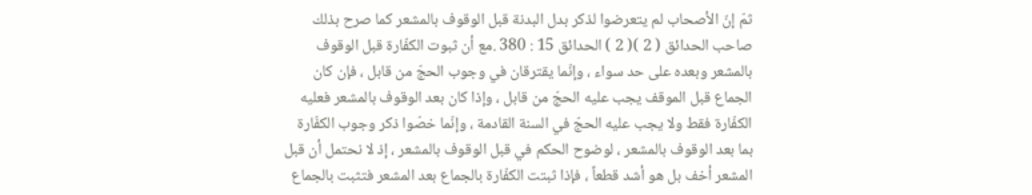ثمّ إنّ الأصحاب لم يتعرضوا لذكر بدل البدنة قبل الوقوف بالمشعر كما صرح بذلك صاحب الحدائق ( 2 )( 2 ) الحدائق 15 : 380 .مع أن ثبوت الكفّارة قبل الوقوف بالمشعر وبعده على حد سواء ، وإنّما يقترقان في وجوب الحجّ من قابل ، فإن كان الجماع قبل الموقف يجب عليه الحجّ من قابل ، وإذا كان بعد الوقوف بالمشعر فعليه الكفّارة فقط ولا يجب عليه الحجّ في السنة القادمة ، وإنّما خصّوا ذكر وجوب الكفّارة بما بعد الوقوف بالمشعر ، لوضوح الحكم في قبل الوقوف بالمشعر ، إذ لا نحتمل أن قبل المشعر أخف بل هو أشد قطعاً ، فإذا ثبتت الكفّارة بالجماع بعد المشعر فتثبت بالجماع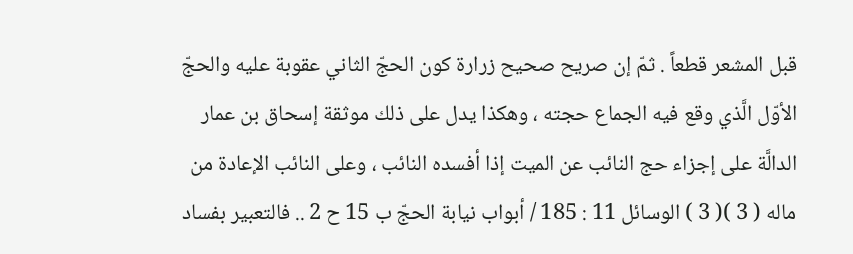قبل المشعر قطعاً . ثمّ إن صريح صحيح زرارة كون الحجّ الثاني عقوبة عليه والحجّ الأوّل الَّذي وقع فيه الجماع حجته ، وهكذا يدل على ذلك موثقة إسحاق بن عمار الدالَّة على إجزاء حج النائب عن الميت إذا أفسده النائب ، وعلى النائب الإعادة من ماله ( 3 )( 3 ) الوسائل 11 : 185 / أبواب نيابة الحجّ ب 15 ح 2 .. فالتعبير بفساد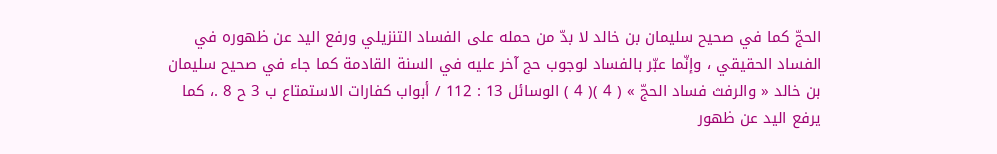الحجّ كما في صحيح سليمان بن خالد لا بدّ من حمله على الفساد التنزيلي ورفع اليد عن ظهوره في الفساد الحقيقي ، وإنّما عبّر بالفساد لوجوب حج آخر عليه في السنة القادمة كما جاء في صحيح سليمان بن خالد « والرفث فساد الحجّ » ( 4 )( 4 ) الوسائل 13 : 112 / أبواب كفارات الاستمتاع ب 3 ح 8 .، كما يرفع اليد عن ظهور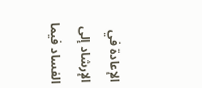الإعادة في الإرشاد إلى الفساد فيما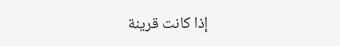إذا كانت قرينة